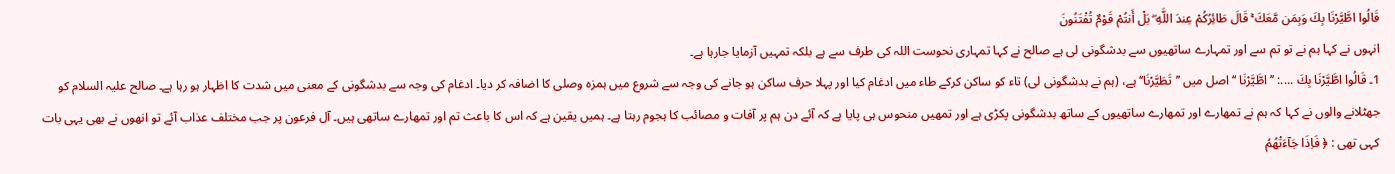قَالُوا اطَّيَّرْنَا بِكَ وَبِمَن مَّعَكَ ۚ قَالَ طَائِرُكُمْ عِندَ اللَّهِ ۖ بَلْ أَنتُمْ قَوْمٌ تُفْتَنُونَ
انہوں نے کہا ہم نے تو تم سے اور تمہارے ساتھیوں سے بدشگونی لی ہے صالح نے کہا تمہاری نحوست اللہ کی طرف سے ہے بلکہ تمہیں آزمایا جارہا ہے۔
1۔ قَالُوا اطَّيَّرْنَا بِكَ ....: ’’ اطَّيَّرْنَا ‘‘ اصل میں ’’تَطَيَّرْنَا‘‘ ہے، (ہم نے بدشگونی لی) تاء کو ساکن کرکے طاء میں ادغام کیا اور پہلا حرف ساکن ہو جانے کی وجہ سے شروع میں ہمزہ وصلی کا اضافہ کر دیا۔ ادغام کی وجہ سے بدشگونی کے معنی میں شدت کا اظہار ہو رہا ہے۔ صالح علیہ السلام کو جھٹلانے والوں نے کہا کہ ہم نے تمھارے اور تمھارے ساتھیوں کے ساتھ بدشگونی پکڑی ہے اور تمھیں منحوس ہی پایا ہے کہ آئے دن ہم پر آفات و مصائب کا ہجوم رہتا ہے۔ ہمیں یقین ہے کہ اس کا باعث تم اور تمھارے ساتھی ہیں۔ آل فرعون پر جب مختلف عذاب آئے تو انھوں نے بھی یہی بات کہی تھی : ﴿ فَاِذَا جَآءَتْهُمُ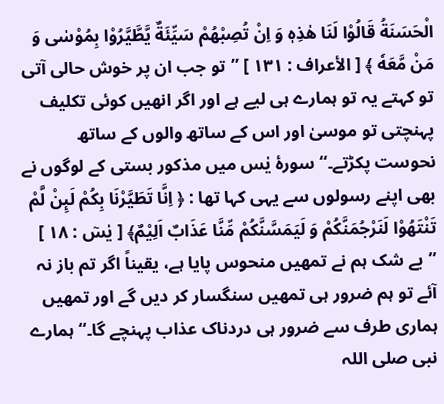الْحَسَنَةُ قَالُوْا لَنَا هٰذِهٖ وَ اِنْ تُصِبْهُمْ سَيِّئَةٌ يَّطَّيَّرُوْا بِمُوْسٰى وَ مَنْ مَّعَهٗ ﴾ [ الأعراف : ۱۳۱ ] ’’تو جب ان پر خوش حالی آتی تو کہتے یہ تو ہمارے ہی لیے ہے اور اگر انھیں کوئی تکلیف پہنچتی تو موسیٰ اور اس کے ساتھ والوں کے ساتھ نحوست پکڑتے۔‘‘ سورۂ یٰس میں مذکور بستی کے لوگوں نے بھی اپنے رسولوں سے یہی کہا تھا : ﴿ اِنَّا تَطَيَّرْنَا بِكُمْ لَىِٕنْ لَّمْ تَنْتَهُوْا لَنَرْجُمَنَّكُمْ وَ لَيَمَسَّنَّكُمْ مِّنَّا عَذَابٌ اَلِيْمٌ﴾ [ یٰسٓ : ۱۸ ] ’’بے شک ہم نے تمھیں منحوس پایا ہے، یقیناً اگر تم باز نہ آئے تو ہم ضرور ہی تمھیں سنگسار کر دیں گے اور تمھیں ہماری طرف سے ضرور ہی دردناک عذاب پہنچے گا۔‘‘ ہمارے نبی صلی اللہ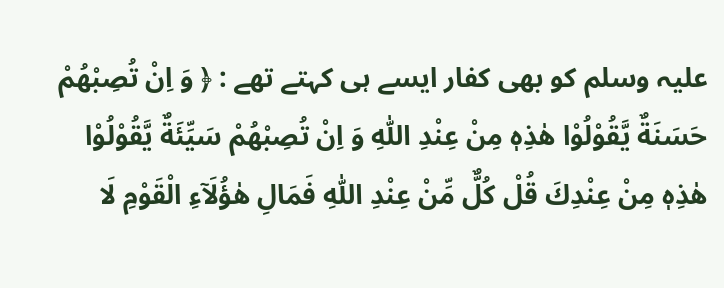علیہ وسلم کو بھی کفار ایسے ہی کہتے تھے : ﴿ وَ اِنْ تُصِبْهُمْ حَسَنَةٌ يَّقُوْلُوْا هٰذِهٖ مِنْ عِنْدِ اللّٰهِ وَ اِنْ تُصِبْهُمْ سَيِّئَةٌ يَّقُوْلُوْا هٰذِهٖ مِنْ عِنْدِكَ قُلْ كُلٌّ مِّنْ عِنْدِ اللّٰهِ فَمَالِ هٰؤُلَآءِ الْقَوْمِ لَا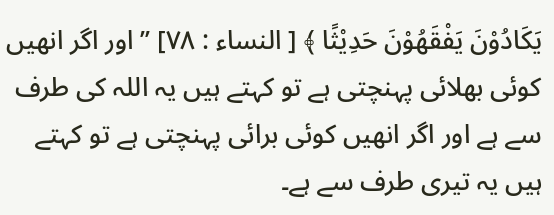يَكَادُوْنَ يَفْقَهُوْنَ حَدِيْثًا ﴾ [ النساء : ۷۸] ’’ اور اگر انھیں کوئی بھلائی پہنچتی ہے تو کہتے ہیں یہ اللہ کی طرف سے ہے اور اگر انھیں کوئی برائی پہنچتی ہے تو کہتے ہیں یہ تیری طرف سے ہے۔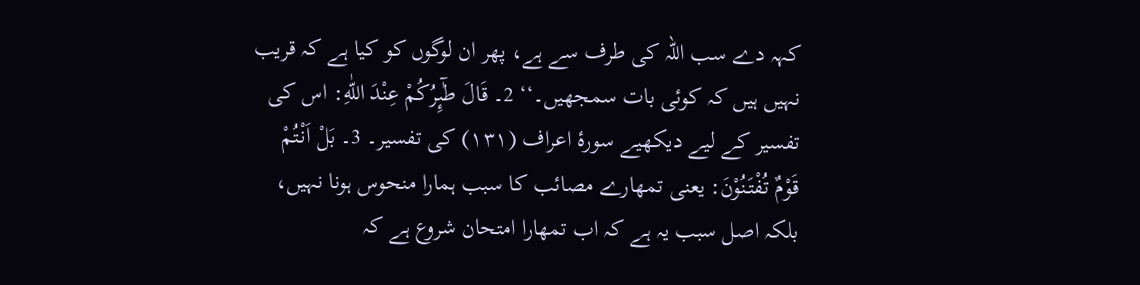کہہ دے سب اللہ کی طرف سے ہے، پھر ان لوگوں کو کیا ہے کہ قریب نہیں ہیں کہ کوئی بات سمجھیں۔‘‘ 2۔ قَالَ طٰٓىِٕرُكُمْ عِنْدَ اللّٰهِ: اس کی تفسیر کے لیے دیکھیے سورۂ اعراف (۱۳۱) کی تفسیر۔ 3۔ بَلْ اَنْتُمْ قَوْمٌ تُفْتَنُوْنَ: یعنی تمھارے مصائب کا سبب ہمارا منحوس ہونا نہیں، بلکہ اصل سبب یہ ہے کہ اب تمھارا امتحان شروع ہے کہ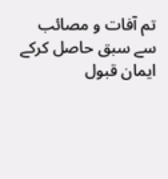تم آفات و مصائب سے سبق حاصل کرکے ایمان قبول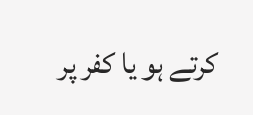کرتے ہو یا کفر پر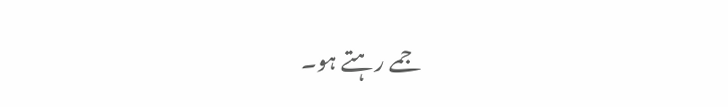جمے رہتے ہو۔